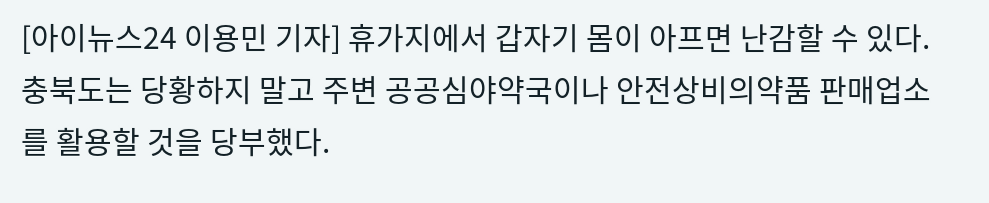[아이뉴스24 이용민 기자] 휴가지에서 갑자기 몸이 아프면 난감할 수 있다. 충북도는 당황하지 말고 주변 공공심야약국이나 안전상비의약품 판매업소를 활용할 것을 당부했다.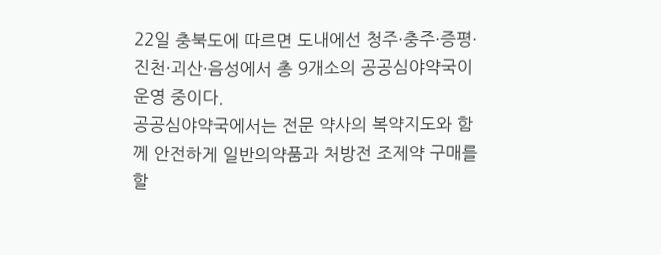22일 충북도에 따르면 도내에선 청주·충주·증평·진천·괴산·음성에서 총 9개소의 공공심야약국이 운영 중이다.
공공심야약국에서는 전문 약사의 복약지도와 함께 안전하게 일반의약품과 처방전 조제약 구매를 할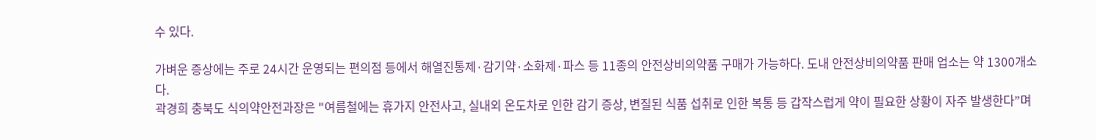수 있다.

가벼운 증상에는 주로 24시간 운영되는 편의점 등에서 해열진통제·감기약·소화제·파스 등 11종의 안전상비의약품 구매가 가능하다. 도내 안전상비의약품 판매 업소는 약 1300개소다.
곽경희 충북도 식의약안전과장은 "여름철에는 휴가지 안전사고, 실내외 온도차로 인한 감기 증상, 변질된 식품 섭취로 인한 복통 등 갑작스럽게 약이 필요한 상황이 자주 발생한다”며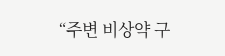“주변 비상약 구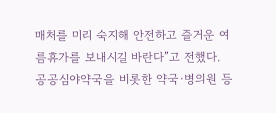매처를 미리 숙지해 안전하고 즐거운 여름휴가를 보내시길 바란다”고 전했다.
공공심야약국을 비롯한 약국·병의원 등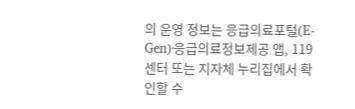의 운영 정보는 응급의료포털(E-Gen)·응급의료정보제공 앱, 119센터 또는 지자체 누리집에서 확인할 수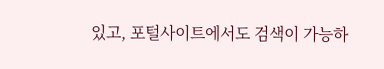있고, 포털사이트에서도 검색이 가능하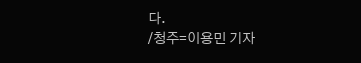다.
/청주=이용민 기자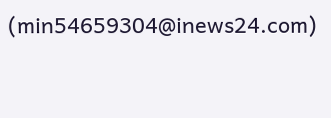(min54659304@inews24.com)